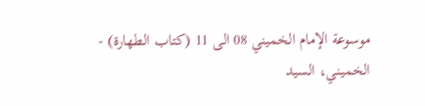موسوعة الإمام الخميني 08 الى 11 (كتاب الطهارة) - الخميني، السيد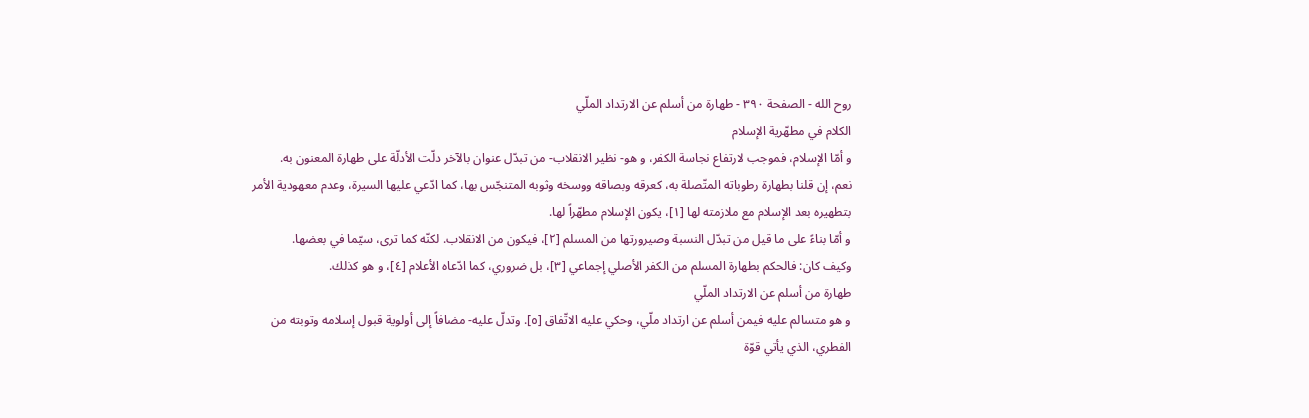روح الله - الصفحة ٣٩٠ - طهارة من أسلم عن الارتداد الملّي
الكلام في مطهّرية الإسلام
و أمّا الإسلام، فموجب لارتفاع نجاسة الكفر، و هو- نظير الانقلاب- من تبدّل عنوان بالآخر دلّت الأدلّة على طهارة المعنون به.
نعم، إن قلنا بطهارة رطوباته المتّصلة به، كعرقه وبصاقه ووسخه وثوبه المتنجّس بها، كما ادّعي عليها السيرة، وعدم معهودية الأمر بتطهيره بعد الإسلام مع ملازمته لها [١]، يكون الإسلام مطهّراً لها.
و أمّا بناءً على ما قيل من تبدّل النسبة وصيرورتها من المسلم [٢]، فيكون من الانقلاب. لكنّه كما ترى، سيّما في بعضها.
وكيف كان: فالحكم بطهارة المسلم من الكفر الأصلي إجماعي [٣]، بل ضروري، كما ادّعاه الأعلام [٤]، و هو كذلك.
طهارة من أسلم عن الارتداد الملّي
و هو متسالم عليه فيمن أسلم عن ارتداد ملّي، وحكي عليه الاتّفاق [٥]. وتدلّ عليه- مضافاً إلى أولوية قبول إسلامه وتوبته من الفطري، الذي يأتي قوّة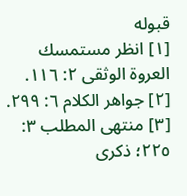قبوله
[١] انظر مستمسك العروة الوثقى ٢: ١١٦.
[٢] جواهر الكلام ٦: ٢٩٩.
[٣] منتهى المطلب ٣: ٢٢٥؛ ذكرى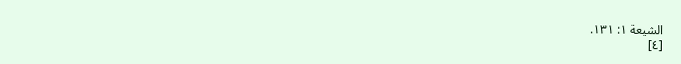الشيعة ١: ١٣١.
[٤]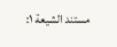مستند الشيعة ١: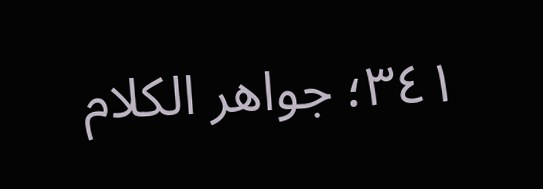٣٤١؛ جواهر الكلام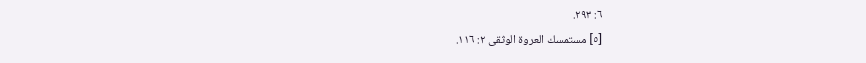٦: ٢٩٣.
[٥] مستمسك العروة الوثقى ٢: ١١٦.